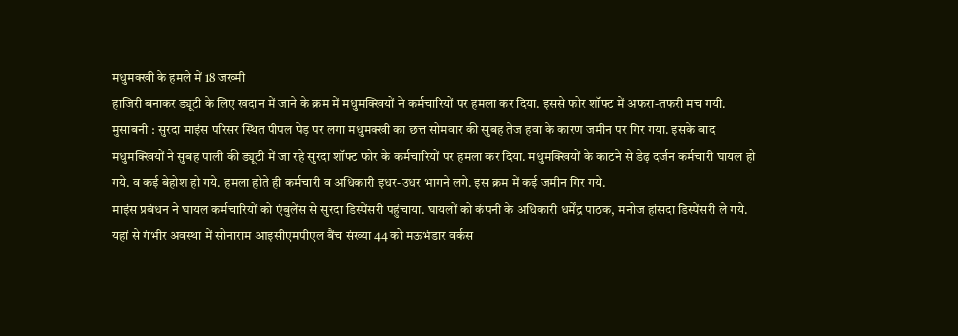मधुमक्खी के हमले में 18 जख्मी
हाजिरी बनाकर ड्यूटी के लिए खदान में जाने के क्रम में मधुमक्खियों ने कर्मचारियों पर हमला कर दिया. इससे फोर शॉफ्ट में अफरा-तफरी मच गयी.
मुसाबनी : सुरदा माइंस परिसर स्थित पीपल पेड़ पर लगा मधुमक्खी का छत्त सोमवार की सुबह तेज हवा के कारण जमीन पर गिर गया. इसके बाद मधुमक्खियों ने सुबह पाली की ड्यूटी में जा रहे सुरदा शॉफ्ट फोर के कर्मचारियों पर हमला कर दिया. मधुमक्खियों के काटने से डेढ़ दर्जन कर्मचारी घायल हो गये. व कई बेहोश हो गये. हमला होते ही कर्मचारी व अधिकारी इधर-उधर भागने लगे. इस क्रम में कई जमीन गिर गये.
माइंस प्रबंधन ने घायल कर्मचारियों को एंबुलेंस से सुरदा डिस्पेंसरी पहुंचाया. घायलों को कंपनी के अधिकारी धर्मेंद्र पाठक, मनोज हांसदा डिस्पेंसरी ले गये. यहां से गंभीर अवस्था में सोनाराम आइसीएमपीएल बैंच संख्या 44 को मऊभंडार वर्कस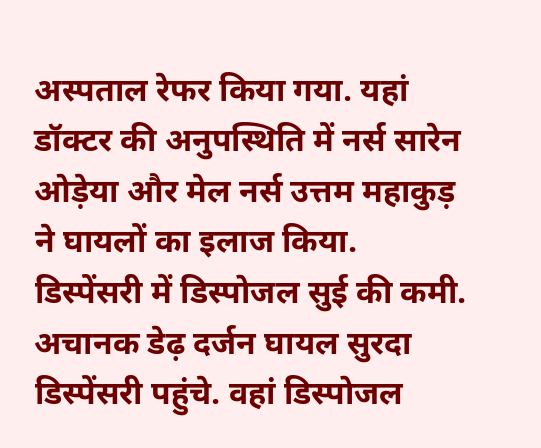अस्पताल रेफर किया गया. यहां डॉक्टर की अनुपस्थिति में नर्स सारेन ओड़ेया और मेल नर्स उत्तम महाकुड़ ने घायलों का इलाज किया.
डिस्पेंसरी में डिस्पोजल सुई की कमी. अचानक डेढ़ दर्जन घायल सुरदा डिस्पेंसरी पहुंचे. वहां डिस्पोजल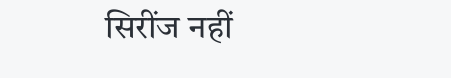सिरींज नहीं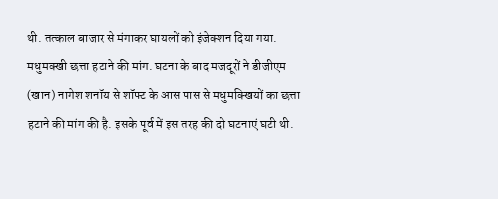थी. तत्काल बाजार से मंगाकर घायलों को इंजेक्शन दिया गया.
मधुमक्खी छत्ता हटाने की मांग. घटना के बाद मजदूरों ने डीजीएम (खान) नागेश शनॉय से शॉफ्ट के आस पास से मधुमक्खियों का छत्ता हटाने की मांग की है. इसके पूर्व में इस तरह की दो घटनाएं घटी थी.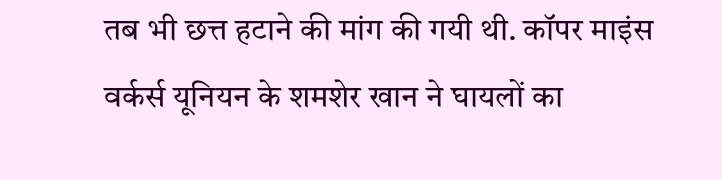तब भी छत्त हटाने की मांग की गयी थी. कॉपर माइंस वर्कर्स यूनियन के शमशेर खान ने घायलों का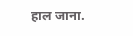हाल जाना.